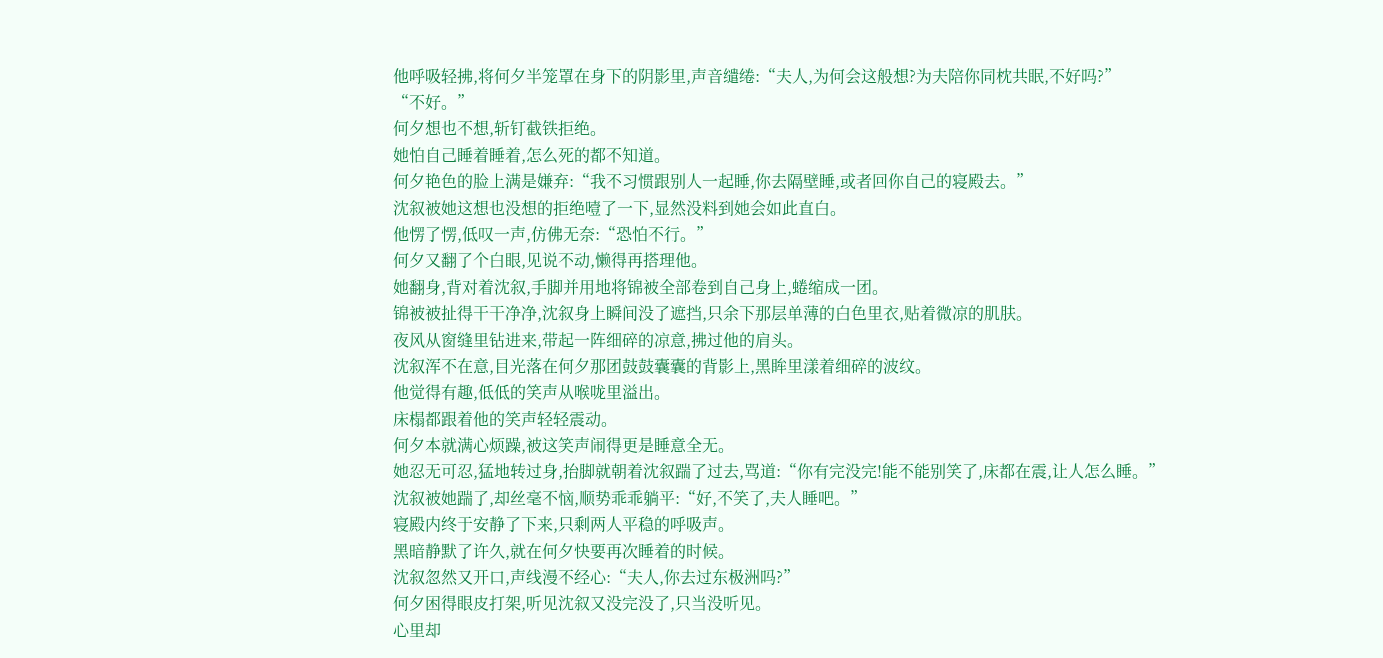他呼吸轻拂,将何夕半笼罩在身下的阴影里,声音缱绻:“夫人,为何会这般想?为夫陪你同枕共眠,不好吗?”
“不好。”
何夕想也不想,斩钉截铁拒绝。
她怕自己睡着睡着,怎么死的都不知道。
何夕艳色的脸上满是嫌弃:“我不习惯跟别人一起睡,你去隔壁睡,或者回你自己的寝殿去。”
沈叙被她这想也没想的拒绝噎了一下,显然没料到她会如此直白。
他愣了愣,低叹一声,仿佛无奈:“恐怕不行。”
何夕又翻了个白眼,见说不动,懒得再搭理他。
她翻身,背对着沈叙,手脚并用地将锦被全部卷到自己身上,蜷缩成一团。
锦被被扯得干干净净,沈叙身上瞬间没了遮挡,只余下那层单薄的白色里衣,贴着微凉的肌肤。
夜风从窗缝里钻进来,带起一阵细碎的凉意,拂过他的肩头。
沈叙浑不在意,目光落在何夕那团鼓鼓囊囊的背影上,黑眸里漾着细碎的波纹。
他觉得有趣,低低的笑声从喉咙里溢出。
床榻都跟着他的笑声轻轻震动。
何夕本就满心烦躁,被这笑声闹得更是睡意全无。
她忍无可忍,猛地转过身,抬脚就朝着沈叙踹了过去,骂道:“你有完没完!能不能别笑了,床都在震,让人怎么睡。”
沈叙被她踹了,却丝毫不恼,顺势乖乖躺平:“好,不笑了,夫人睡吧。”
寝殿内终于安静了下来,只剩两人平稳的呼吸声。
黑暗静默了许久,就在何夕快要再次睡着的时候。
沈叙忽然又开口,声线漫不经心:“夫人,你去过东极洲吗?”
何夕困得眼皮打架,听见沈叙又没完没了,只当没听见。
心里却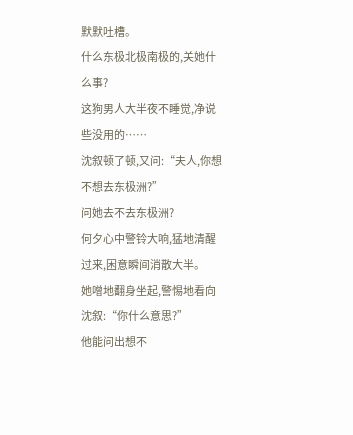默默吐槽。
什么东极北极南极的,关她什么事?
这狗男人大半夜不睡觉,净说些没用的……
沈叙顿了顿,又问:“夫人,你想不想去东极洲?”
问她去不去东极洲?
何夕心中警铃大响,猛地清醒过来,困意瞬间消散大半。
她噌地翻身坐起,警惕地看向沈叙:“你什么意思?”
他能问出想不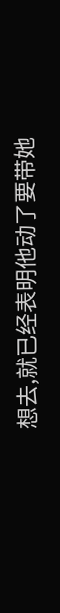想去,就已经表明他动了要带她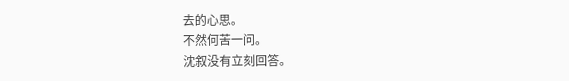去的心思。
不然何苦一问。
沈叙没有立刻回答。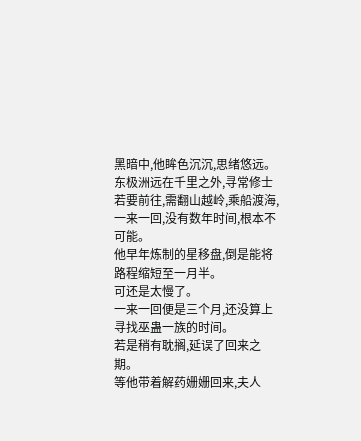黑暗中,他眸色沉沉,思绪悠远。
东极洲远在千里之外,寻常修士若要前往,需翻山越岭,乘船渡海,一来一回,没有数年时间,根本不可能。
他早年炼制的星移盘,倒是能将路程缩短至一月半。
可还是太慢了。
一来一回便是三个月,还没算上寻找巫蛊一族的时间。
若是稍有耽搁,延误了回来之期。
等他带着解药姗姗回来,夫人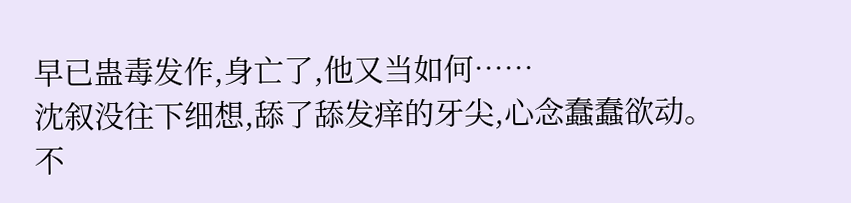早已蛊毒发作,身亡了,他又当如何……
沈叙没往下细想,舔了舔发痒的牙尖,心念蠢蠢欲动。
不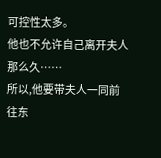可控性太多。
他也不允许自己离开夫人那么久……
所以,他要带夫人一同前往东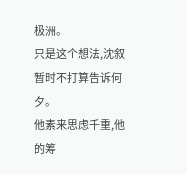极洲。
只是这个想法,沈叙暂时不打算告诉何夕。
他素来思虑千重,他的筹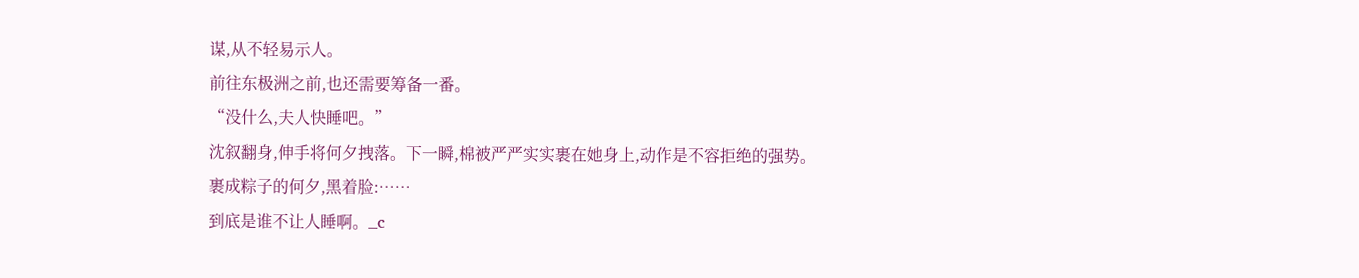谋,从不轻易示人。
前往东极洲之前,也还需要筹备一番。
“没什么,夫人快睡吧。”
沈叙翻身,伸手将何夕拽落。下一瞬,棉被严严实实裹在她身上,动作是不容拒绝的强势。
裹成粽子的何夕,黑着脸:……
到底是谁不让人睡啊。_c